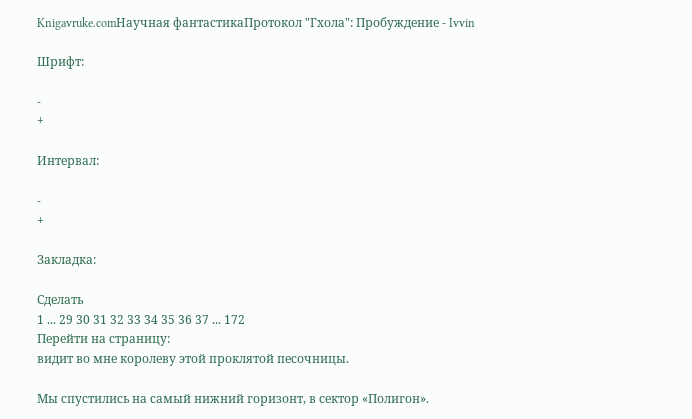Knigavruke.comНаучная фантастикаПротокол "Гхола": Пробуждение - Ivvin

Шрифт:

-
+

Интервал:

-
+

Закладка:

Сделать
1 ... 29 30 31 32 33 34 35 36 37 ... 172
Перейти на страницу:
видит во мне королеву этой проклятой песочницы.

Мы спустились на самый нижний горизонт, в сектор «Полигон».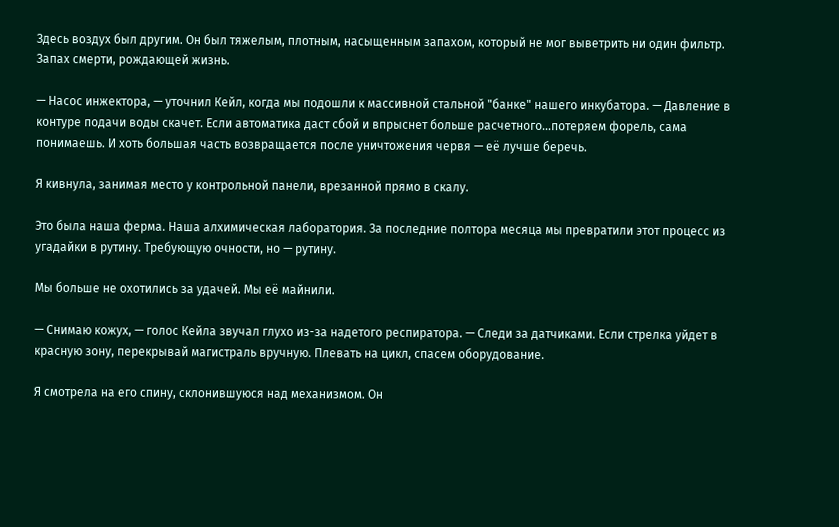Здесь воздух был другим. Он был тяжелым, плотным, насыщенным запахом, который не мог выветрить ни один фильтр. Запах смерти, рождающей жизнь.

— Насос инжектора, — уточнил Кейл, когда мы подошли к массивной стальной "банке" нашего инкубатора. — Давление в контуре подачи воды скачет. Если автоматика даст сбой и впрыснет больше расчетного…потеряем форель, сама понимаешь. И хоть большая часть возвращается после уничтожения червя — её лучше беречь.

Я кивнула, занимая место у контрольной панели, врезанной прямо в скалу.

Это была наша ферма. Наша алхимическая лаборатория. За последние полтора месяца мы превратили этот процесс из угадайки в рутину. Требующую очности, но — рутину.

Мы больше не охотились за удачей. Мы её майнили.

— Снимаю кожух, — голос Кейла звучал глухо из-за надетого респиратора. — Следи за датчиками. Если стрелка уйдет в красную зону, перекрывай магистраль вручную. Плевать на цикл, спасем оборудование.

Я смотрела на его спину, склонившуюся над механизмом. Он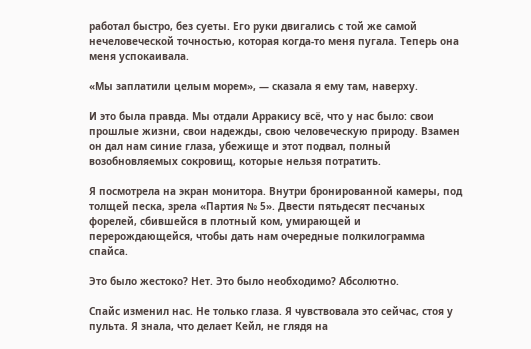работал быстро, без суеты. Его руки двигались с той же самой нечеловеческой точностью, которая когда-то меня пугала. Теперь она меня успокаивала.

«Мы заплатили целым морем», — сказала я ему там, наверху.

И это была правда. Мы отдали Арракису всё, что у нас было: свои прошлые жизни, свои надежды, свою человеческую природу. Взамен он дал нам синие глаза, убежище и этот подвал, полный возобновляемых сокровищ, которые нельзя потратить.

Я посмотрела на экран монитора. Внутри бронированной камеры, под толщей песка, зрела «Партия № 5». Двести пятьдесят песчаных форелей, сбившейся в плотный ком, умирающей и перерождающейся, чтобы дать нам очередные полкилограмма спайса.

Это было жестоко? Нет. Это было необходимо? Абсолютно.

Спайс изменил нас. Не только глаза. Я чувствовала это сейчас, стоя у пульта. Я знала, что делает Кейл, не глядя на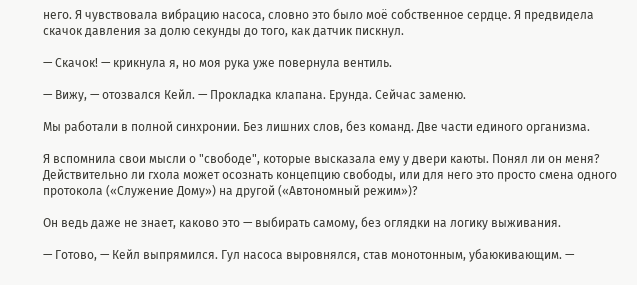него. Я чувствовала вибрацию насоса, словно это было моё собственное сердце. Я предвидела скачок давления за долю секунды до того, как датчик пискнул.

— Скачок! — крикнула я, но моя рука уже повернула вентиль.

— Вижу, — отозвался Кейл. — Прокладка клапана. Ерунда. Сейчас заменю.

Мы работали в полной синхронии. Без лишних слов, без команд. Две части единого организма.

Я вспомнила свои мысли о "свободе", которые высказала ему у двери каюты. Понял ли он меня? Действительно ли гхола может осознать концепцию свободы, или для него это просто смена одного протокола («Служение Дому») на другой («Автономный режим»)?

Он ведь даже не знает, каково это — выбирать самому, без оглядки на логику выживания.

— Готово, — Кейл выпрямился. Гул насоса выровнялся, став монотонным, убаюкивающим. —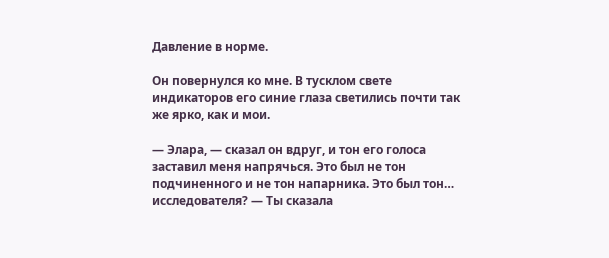Давление в норме.

Он повернулся ко мне. В тусклом свете индикаторов его синие глаза светились почти так же ярко, как и мои.

— Элара, — сказал он вдруг, и тон его голоса заставил меня напрячься. Это был не тон подчиненного и не тон напарника. Это был тон… исследователя? — Ты сказала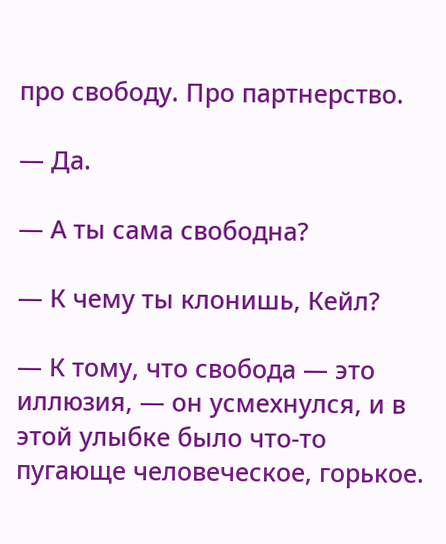про свободу. Про партнерство.

— Да.

— А ты сама свободна?

— К чему ты клонишь, Кейл?

— К тому, что свобода — это иллюзия, — он усмехнулся, и в этой улыбке было что-то пугающе человеческое, горькое.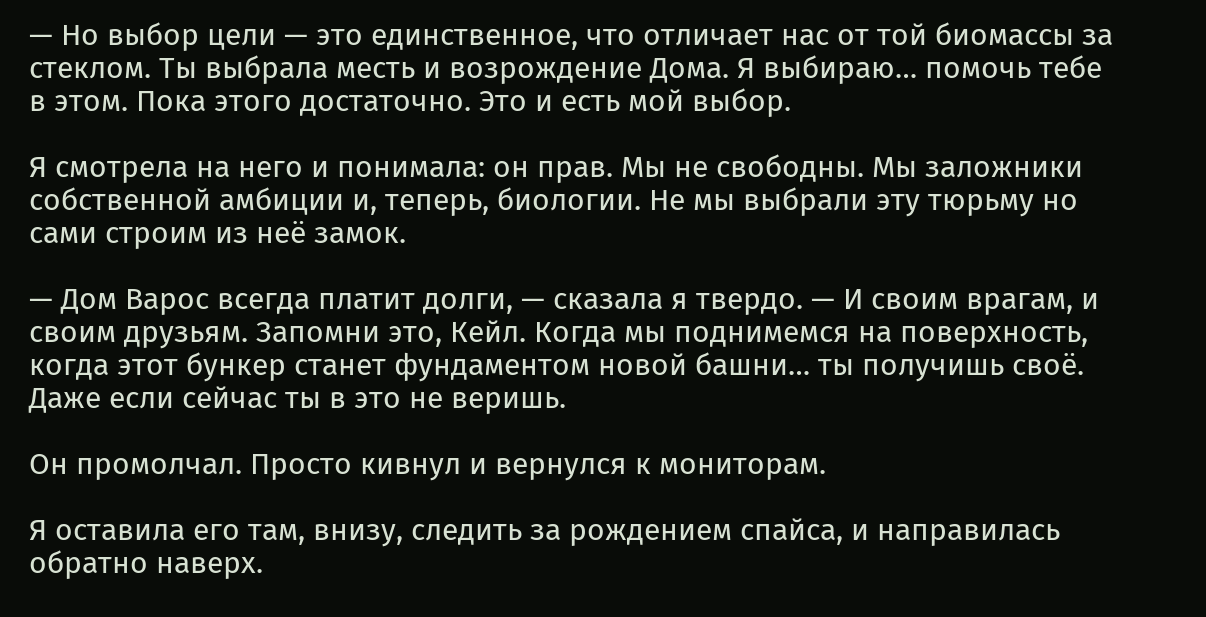— Но выбор цели — это единственное, что отличает нас от той биомассы за стеклом. Ты выбрала месть и возрождение Дома. Я выбираю… помочь тебе в этом. Пока этого достаточно. Это и есть мой выбор.

Я смотрела на него и понимала: он прав. Мы не свободны. Мы заложники собственной амбиции и, теперь, биологии. Не мы выбрали эту тюрьму но сами строим из неё замок.

— Дом Варос всегда платит долги, — сказала я твердо. — И своим врагам, и своим друзьям. Запомни это, Кейл. Когда мы поднимемся на поверхность, когда этот бункер станет фундаментом новой башни… ты получишь своё. Даже если сейчас ты в это не веришь.

Он промолчал. Просто кивнул и вернулся к мониторам.

Я оставила его там, внизу, следить за рождением спайса, и направилась обратно наверх.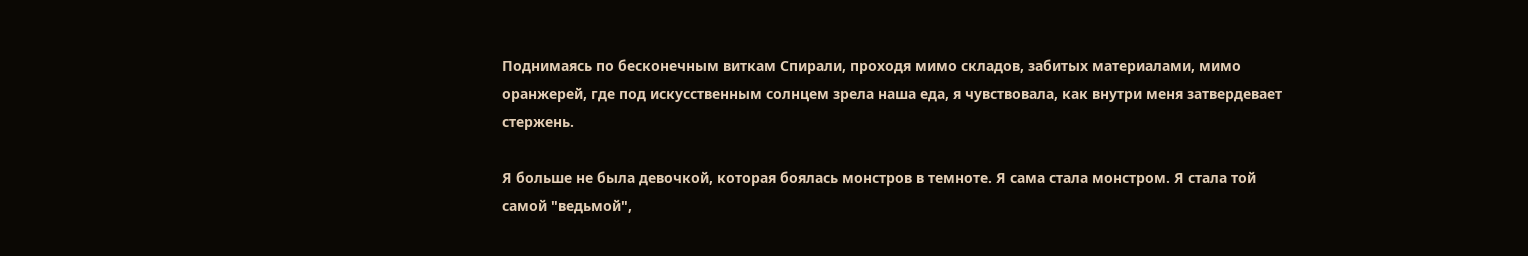Поднимаясь по бесконечным виткам Спирали, проходя мимо складов, забитых материалами, мимо оранжерей, где под искусственным солнцем зрела наша еда, я чувствовала, как внутри меня затвердевает стержень.

Я больше не была девочкой, которая боялась монстров в темноте. Я сама стала монстром. Я стала той самой "ведьмой",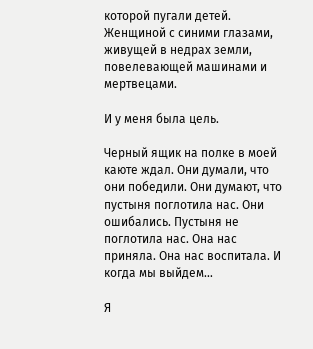которой пугали детей. Женщиной с синими глазами, живущей в недрах земли, повелевающей машинами и мертвецами.

И у меня была цель.

Черный ящик на полке в моей каюте ждал. Они думали, что они победили. Они думают, что пустыня поглотила нас. Они ошибались. Пустыня не поглотила нас. Она нас приняла. Она нас воспитала. И когда мы выйдем…

Я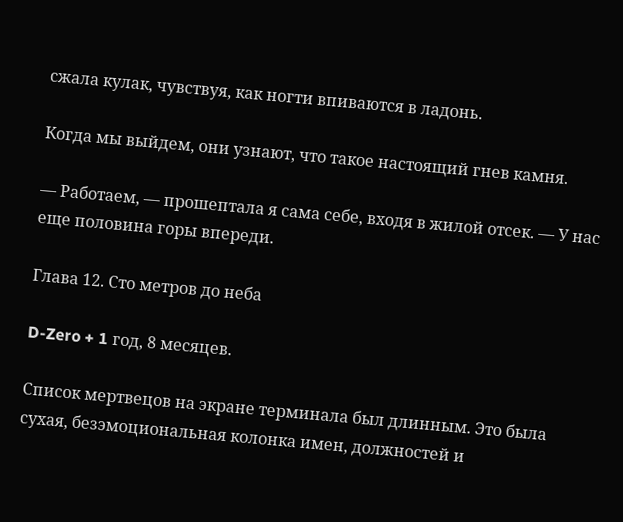сжала кулак, чувствуя, как ногти впиваются в ладонь.

Когда мы выйдем, они узнают, что такое настоящий гнев камня.

— Работаем, — прошептала я сама себе, входя в жилой отсек. — У нас еще половина горы впереди.

Глава 12. Сто метров до неба

D-Zero + 1 год, 8 месяцев.

Список мертвецов на экране терминала был длинным. Это была сухая, безэмоциональная колонка имен, должностей и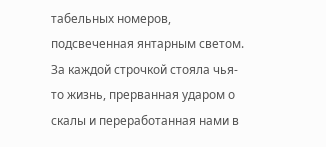табельных номеров, подсвеченная янтарным светом. За каждой строчкой стояла чья-то жизнь, прерванная ударом о скалы и переработанная нами в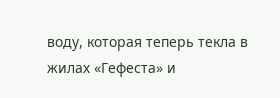воду, которая теперь текла в жилах «Гефеста» и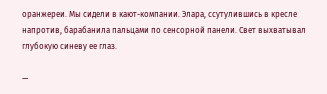оранжереи. Мы сидели в кают-компании. Элара, ссутулившись в кресле напротив, барабанила пальцами по сенсорной панели. Свет выхватывал глубокую синеву ее глаз.

—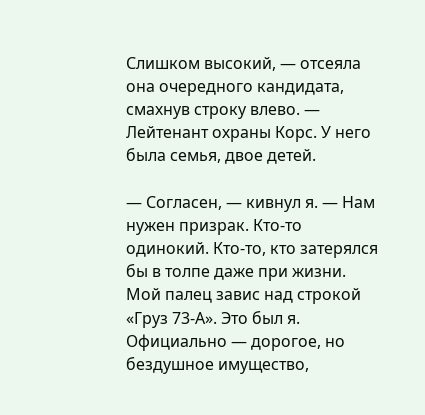Слишком высокий, — отсеяла она очередного кандидата, смахнув строку влево. — Лейтенант охраны Корс. У него была семья, двое детей.

— Согласен, — кивнул я. — Нам нужен призрак. Кто-то одинокий. Кто-то, кто затерялся бы в толпе даже при жизни. Мой палец завис над строкой «Груз 73-А». Это был я. Официально — дорогое, но бездушное имущество,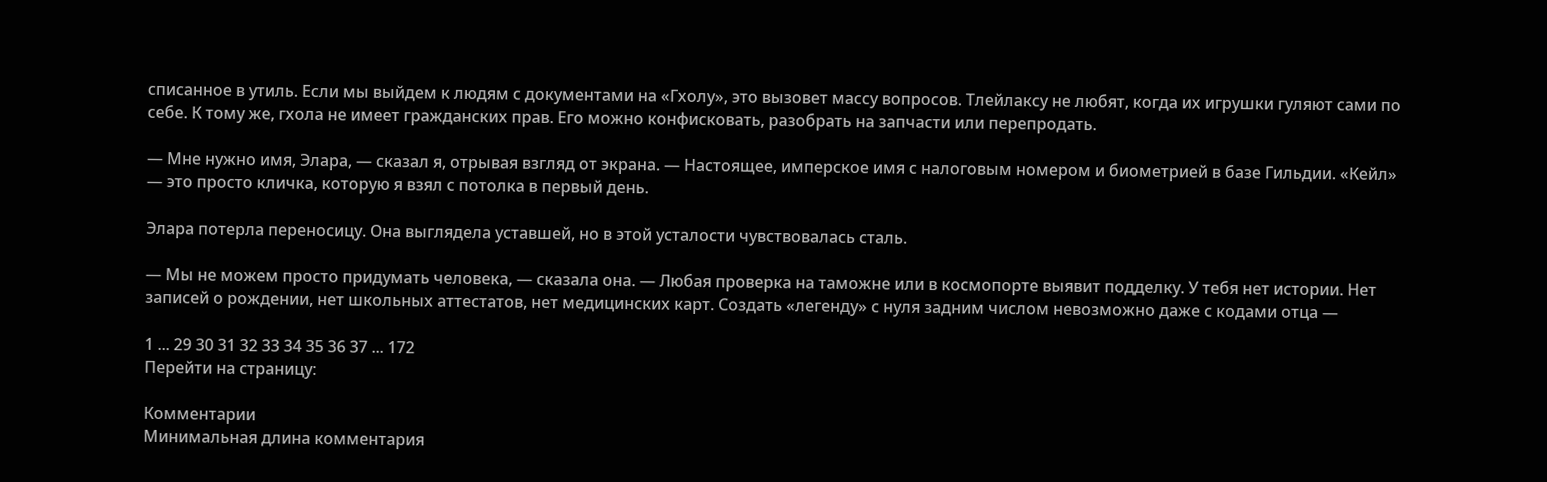списанное в утиль. Если мы выйдем к людям с документами на «Гхолу», это вызовет массу вопросов. Тлейлаксу не любят, когда их игрушки гуляют сами по себе. К тому же, гхола не имеет гражданских прав. Его можно конфисковать, разобрать на запчасти или перепродать.

— Мне нужно имя, Элара, — сказал я, отрывая взгляд от экрана. — Настоящее, имперское имя с налоговым номером и биометрией в базе Гильдии. «Кейл» — это просто кличка, которую я взял с потолка в первый день.

Элара потерла переносицу. Она выглядела уставшей, но в этой усталости чувствовалась сталь.

— Мы не можем просто придумать человека, — сказала она. — Любая проверка на таможне или в космопорте выявит подделку. У тебя нет истории. Нет записей о рождении, нет школьных аттестатов, нет медицинских карт. Создать «легенду» с нуля задним числом невозможно даже с кодами отца —

1 ... 29 30 31 32 33 34 35 36 37 ... 172
Перейти на страницу:

Комментарии
Минимальная длина комментария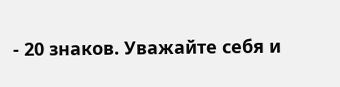- 20 знаков. Уважайте себя и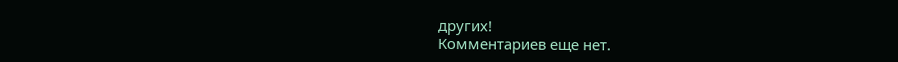других!
Комментариев еще нет.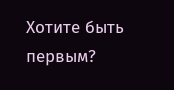Хотите быть первым?